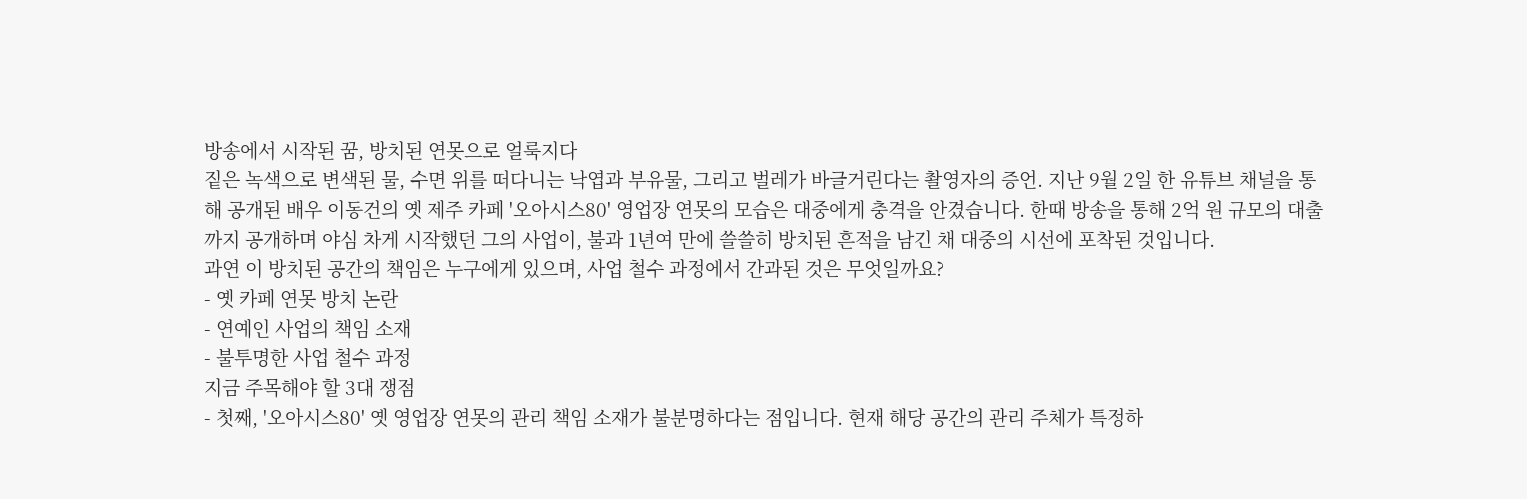방송에서 시작된 꿈, 방치된 연못으로 얼룩지다
짙은 녹색으로 변색된 물, 수면 위를 떠다니는 낙엽과 부유물, 그리고 벌레가 바글거린다는 촬영자의 증언. 지난 9월 2일 한 유튜브 채널을 통해 공개된 배우 이동건의 옛 제주 카페 '오아시스80' 영업장 연못의 모습은 대중에게 충격을 안겼습니다. 한때 방송을 통해 2억 원 규모의 대출까지 공개하며 야심 차게 시작했던 그의 사업이, 불과 1년여 만에 쓸쓸히 방치된 흔적을 남긴 채 대중의 시선에 포착된 것입니다.
과연 이 방치된 공간의 책임은 누구에게 있으며, 사업 철수 과정에서 간과된 것은 무엇일까요?
- 옛 카페 연못 방치 논란
- 연예인 사업의 책임 소재
- 불투명한 사업 철수 과정
지금 주목해야 할 3대 쟁점
- 첫째, '오아시스80' 옛 영업장 연못의 관리 책임 소재가 불분명하다는 점입니다. 현재 해당 공간의 관리 주체가 특정하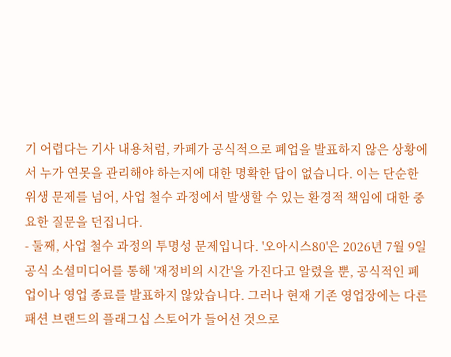기 어렵다는 기사 내용처럼, 카페가 공식적으로 폐업을 발표하지 않은 상황에서 누가 연못을 관리해야 하는지에 대한 명확한 답이 없습니다. 이는 단순한 위생 문제를 넘어, 사업 철수 과정에서 발생할 수 있는 환경적 책임에 대한 중요한 질문을 던집니다.
- 둘째, 사업 철수 과정의 투명성 문제입니다. '오아시스80'은 2026년 7월 9일 공식 소셜미디어를 통해 '재정비의 시간'을 가진다고 알렸을 뿐, 공식적인 폐업이나 영업 종료를 발표하지 않았습니다. 그러나 현재 기존 영업장에는 다른 패션 브랜드의 플래그십 스토어가 들어선 것으로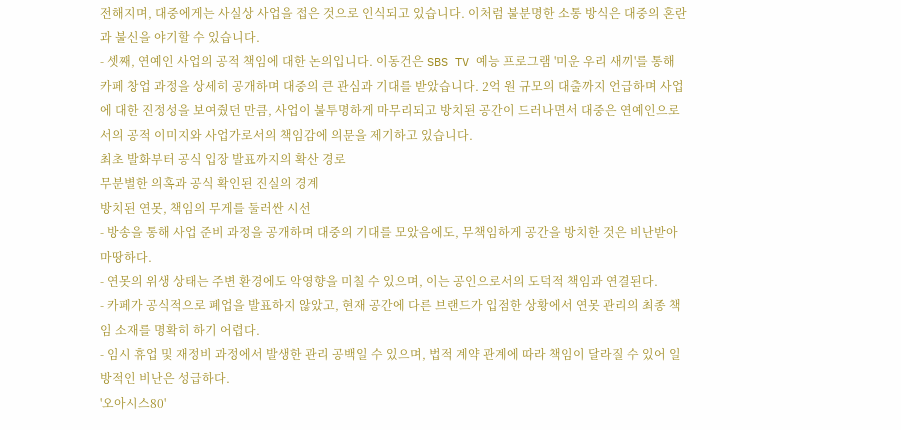전해지며, 대중에게는 사실상 사업을 접은 것으로 인식되고 있습니다. 이처럼 불분명한 소통 방식은 대중의 혼란과 불신을 야기할 수 있습니다.
- 셋째, 연예인 사업의 공적 책임에 대한 논의입니다. 이동건은 SBS TV 예능 프로그램 '미운 우리 새끼'를 통해 카페 창업 과정을 상세히 공개하며 대중의 큰 관심과 기대를 받았습니다. 2억 원 규모의 대출까지 언급하며 사업에 대한 진정성을 보여줬던 만큼, 사업이 불투명하게 마무리되고 방치된 공간이 드러나면서 대중은 연예인으로서의 공적 이미지와 사업가로서의 책임감에 의문을 제기하고 있습니다.
최초 발화부터 공식 입장 발표까지의 확산 경로
무분별한 의혹과 공식 확인된 진실의 경계
방치된 연못, 책임의 무게를 둘러싼 시선
- 방송을 통해 사업 준비 과정을 공개하며 대중의 기대를 모았음에도, 무책임하게 공간을 방치한 것은 비난받아 마땅하다.
- 연못의 위생 상태는 주변 환경에도 악영향을 미칠 수 있으며, 이는 공인으로서의 도덕적 책임과 연결된다.
- 카페가 공식적으로 폐업을 발표하지 않았고, 현재 공간에 다른 브랜드가 입점한 상황에서 연못 관리의 최종 책임 소재를 명확히 하기 어렵다.
- 임시 휴업 및 재정비 과정에서 발생한 관리 공백일 수 있으며, 법적 계약 관계에 따라 책임이 달라질 수 있어 일방적인 비난은 성급하다.
'오아시스80'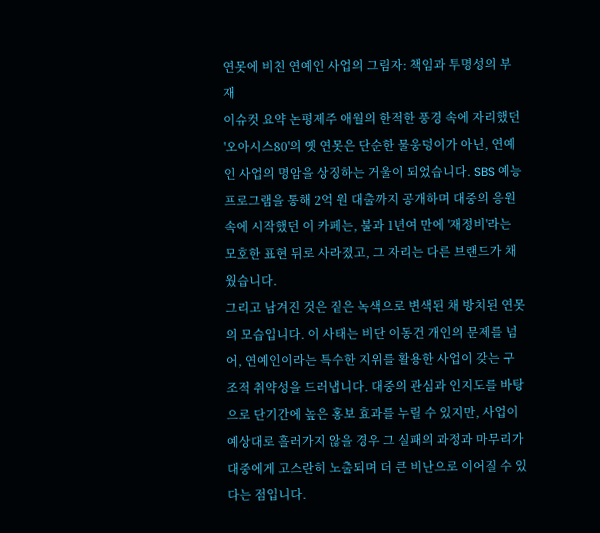연못에 비친 연예인 사업의 그림자: 책임과 투명성의 부재
이슈컷 요약 논평제주 애월의 한적한 풍경 속에 자리했던 '오아시스80'의 옛 연못은 단순한 물웅덩이가 아닌, 연예인 사업의 명암을 상징하는 거울이 되었습니다. SBS 예능 프로그램을 통해 2억 원 대출까지 공개하며 대중의 응원 속에 시작했던 이 카페는, 불과 1년여 만에 '재정비'라는 모호한 표현 뒤로 사라졌고, 그 자리는 다른 브랜드가 채웠습니다.
그리고 남겨진 것은 짙은 녹색으로 변색된 채 방치된 연못의 모습입니다. 이 사태는 비단 이동건 개인의 문제를 넘어, 연예인이라는 특수한 지위를 활용한 사업이 갖는 구조적 취약성을 드러냅니다. 대중의 관심과 인지도를 바탕으로 단기간에 높은 홍보 효과를 누릴 수 있지만, 사업이 예상대로 흘러가지 않을 경우 그 실패의 과정과 마무리가 대중에게 고스란히 노출되며 더 큰 비난으로 이어질 수 있다는 점입니다.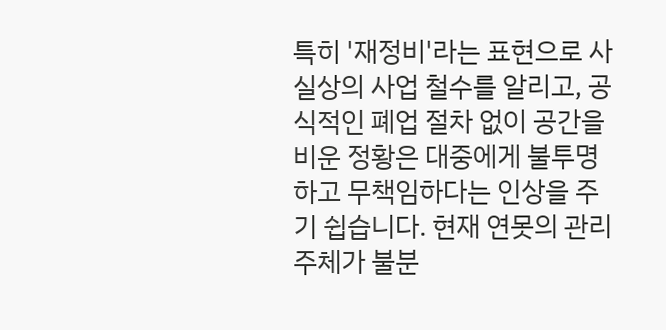특히 '재정비'라는 표현으로 사실상의 사업 철수를 알리고, 공식적인 폐업 절차 없이 공간을 비운 정황은 대중에게 불투명하고 무책임하다는 인상을 주기 쉽습니다. 현재 연못의 관리 주체가 불분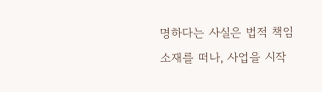명하다는 사실은 법적 책임 소재를 떠나, 사업을 시작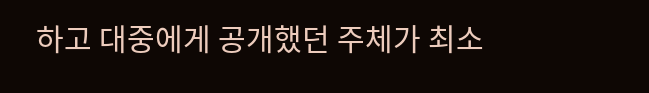하고 대중에게 공개했던 주체가 최소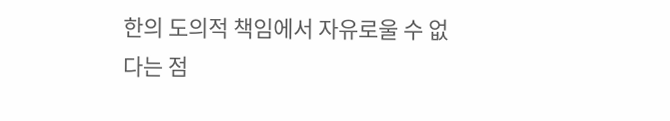한의 도의적 책임에서 자유로울 수 없다는 점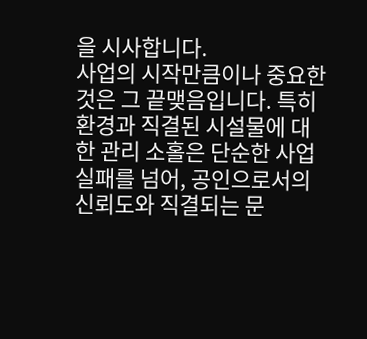을 시사합니다.
사업의 시작만큼이나 중요한 것은 그 끝맺음입니다. 특히 환경과 직결된 시설물에 대한 관리 소홀은 단순한 사업 실패를 넘어, 공인으로서의 신뢰도와 직결되는 문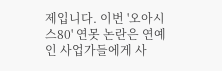제입니다. 이번 '오아시스80' 연못 논란은 연예인 사업가들에게 사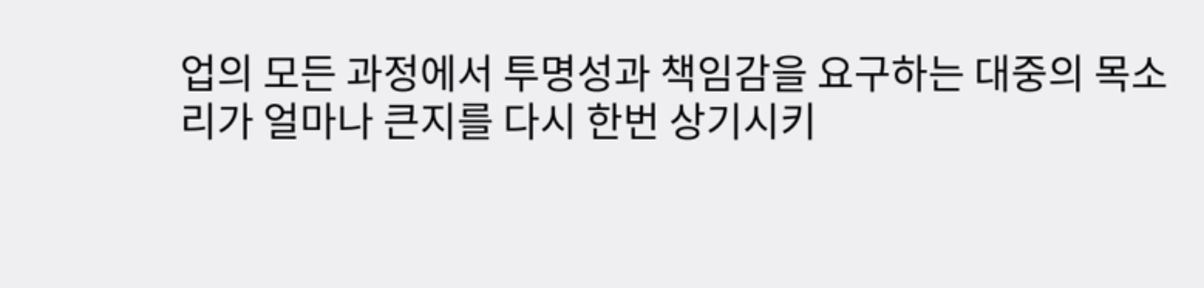업의 모든 과정에서 투명성과 책임감을 요구하는 대중의 목소리가 얼마나 큰지를 다시 한번 상기시키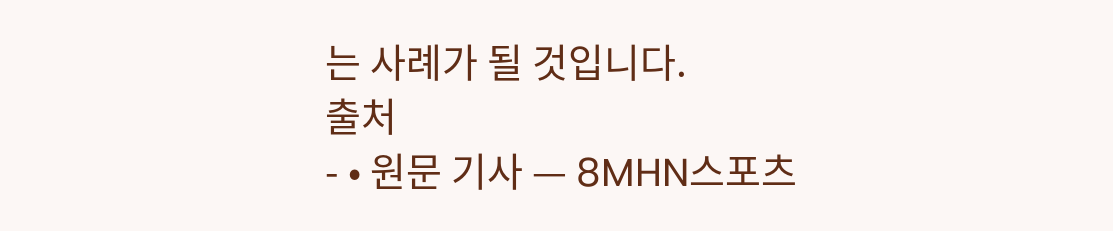는 사례가 될 것입니다.
출처
- • 원문 기사 — 8MHN스포츠